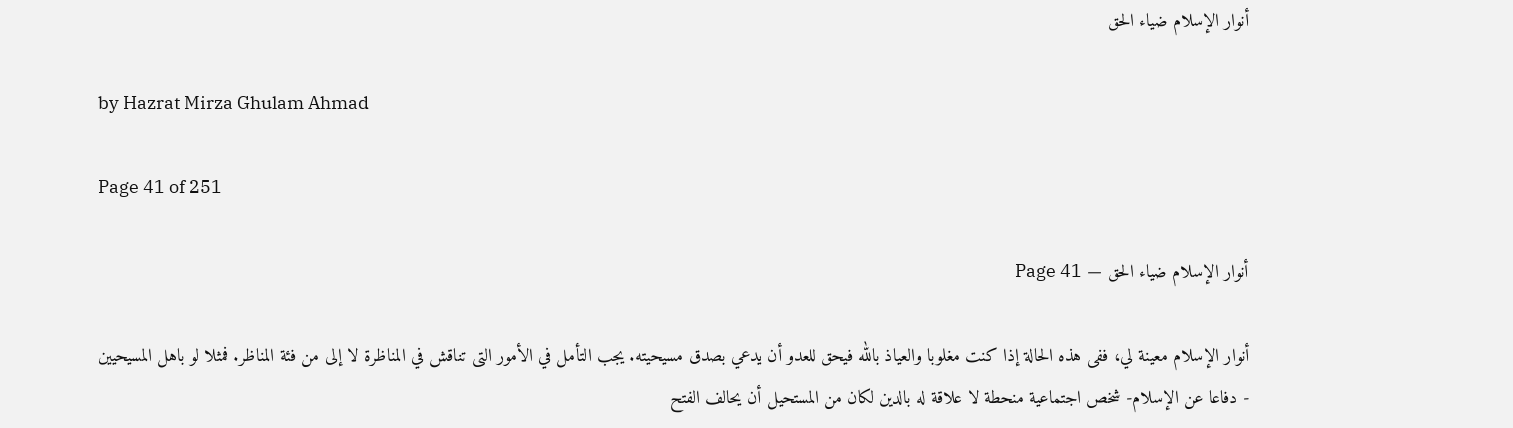أنوار الإسلام ضياء الحق

by Hazrat Mirza Ghulam Ahmad

Page 41 of 251

أنوار الإسلام ضياء الحق — Page 41

أنوار الإسلام معينة لي، ففى هذه الحالة إذا كنت مغلوبا والعياذ بالله فيحق للعدو أن يدعي بصدق مسيحيته. يجب التأمل في الأمور التى تناقش في المناظرة لا إلى من فئة المناظر. فمثلا لو باهل المسيحيين - دفاعا عن الإسلام- شخص اجتماعية منحطة لا علاقة له بالدين لكان من المستحيل أن يحالف الفتح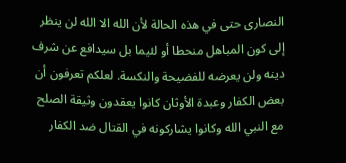النصارى حتى في هذه الحالة لأن الله الا الله لن ينظر إلى كون المباهل منحطا أو لئيما بل سيدافع عن شرف دينه ولن يعرضه للفضيحة والنكسة. لعلكم تعرفون أن بعض الكفار وعبدة الأوثان كانوا يعقدون وثيقة الصلح مع النبي الله وكانوا يشاركونه في القتال ضد الكفار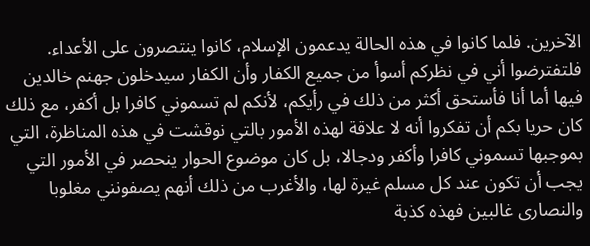الآخرين. فلما كانوا في هذه الحالة يدعمون الإسلام، كانوا ينتصرون على الأعداء. فلتفترضوا أني في نظركم أسوأ من جميع الكفار وأن الكفار سيدخلون جهنم خالدين فيها أما أنا فأستحق أكثر من ذلك في رأيكم، لأنكم لم تسموني كافرا بل أكفر، مع ذلك كان حريا بكم أن تفكروا أنه لا علاقة لهذه الأمور بالتي نوقشت في هذه المناظرة، التي بموجبها تسموني كافرا وأكفر ودجالا، بل كان موضوع الحوار ينحصر في الأمور التي يجب أن تكون عند كل مسلم غيرة لها، والأغرب من ذلك أنهم يصفونني مغلوبا والنصارى غالبين فهذه كذبة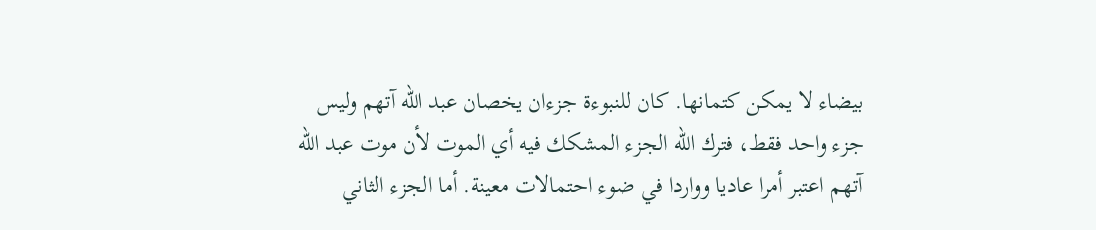بيضاء لا يمكن كتمانها. كان للنبوءة جزءان يخصان عبد الله آتهم وليس جزء واحد فقط، فترك الله الجزء المشكك فيه أي الموت لأن موت عبد الله آتهم اعتبر أمرا عاديا وواردا في ضوء احتمالات معينة. أما الجزء الثاني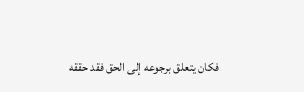فكان يتعلق برجوعه إلى الحق فقد حققه